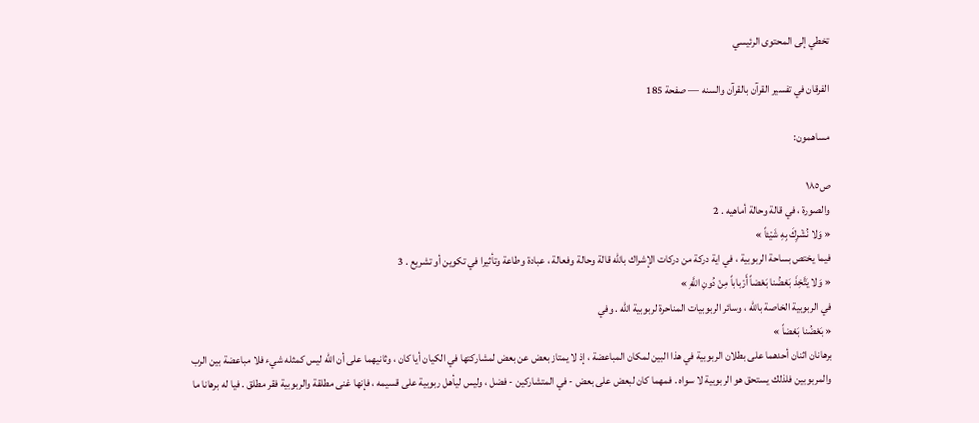تخطي إلى المحتوى الرئيسي

الفرقان في تفسير القرآن بالقرآن والسنه — صفحة 185

مساهمون:

ص١٨٥
والصورة ، في قالة وحالة أماهيه . 2
« وَلا نُشْرِكَ بِهِ شَيْئاً »
فيما يختص بساحة الربوبية ، في اية دركة من دركات الإشراك باللّه قالة وحالة وفعالة ، عبادة وطاعة وتأثيرا في تكوين أو تشريع . 3
« وَلا يَتَّخِذَ بَعْضُنا بَعْضاً أَرْباباً مِنْ دُونِ اللَّهِ »
في الربوبية الخاصة باللّه ، وسائر الربوبيات المناحرة لربوبية اللّه . وفي
« بَعْضُنا بَعْضاً »
برهانان اثنان أحدهما على بطلان الربوبية في هذا البين لمكان المباعضة ، إذ لا يمتاز بعض عن بعض لمشاركتها في الكيان أيا كان ، وثانيهما على أن اللّه ليس كمثله شيء فلا مباعضة بين الرب والمربوبين فلذلك يستحق هو الربوبية لا سواه . فمهما كان لبعض على بعض - في المتشاركين - فضل ، وليس ليأهل ربوبية على قسيمه ، فإنها غنى مطلقة والربوبية فقر مطلق . فيا له برهانا ما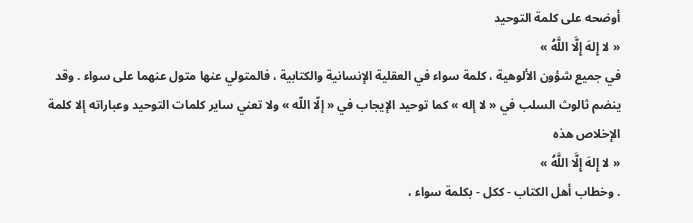أوضحه على كلمة التوحيد
« لا إِلهَ إِلَّا اللَّهُ »
في جميع شؤون الألوهية ، كلمة سواء في العقلية الإنسانية والكتابية ، فالمتولي عنها متول عنهما على سواء . وقد ينضم ثالوث السلب في « لا إله » كما توحيد الإيجاب في « إلّا اللّه » ولا تعني ساير كلمات التوحيد وعباراته إلا كلمة الإخلاص هذه
« لا إِلهَ إِلَّا اللَّهُ »
. وخطاب أهل الكتاب - ككل - بكلمة سواء ،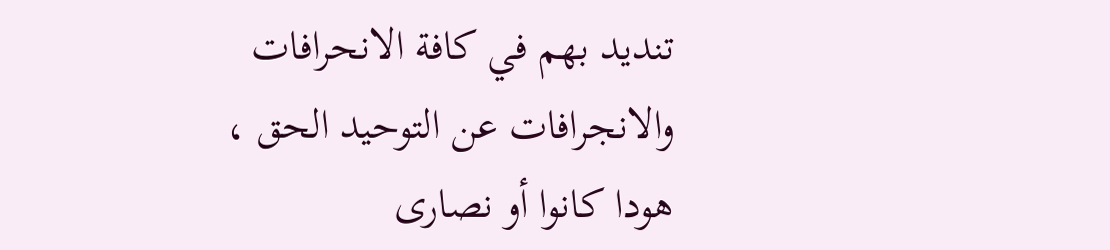تنديد بهم في كافة الانحرافات والانجرافات عن التوحيد الحق ، هودا كانوا أو نصارى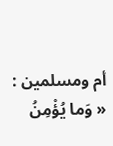أم ومسلمين :
« وَما يُؤْمِنُ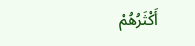أَكْثَرُهُمْ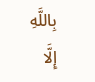بِاللَّهِ إِلَّا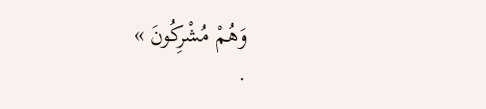وَهُمْ مُشْرِكُونَ »
.